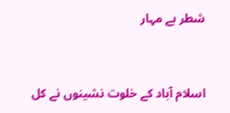شطر بے مہار


اسلام آباد کے خلوت نشینوں نے کل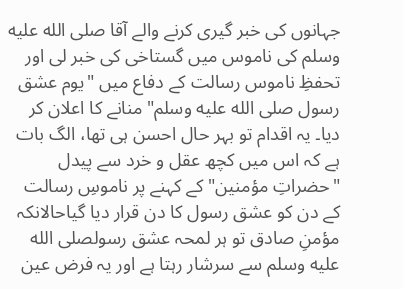جہانوں کی خبر گیری کرنے والے آقا صلى الله عليه وسلم کی ناموس میں گستاخی کی خبر لی اور تحفظِ ناموس رسالت کے دفاع میں "یوم عشق رسول صلى الله عليه وسلم" منانے کا اعلان کر دیا۔ یہ اقدام تو بہر حال احسن ہی تھا، الگ بات ہے کہ اس میں کچھ عقل و خرد سے پیدل "حضراتِ مؤمنین" کے کہنے پر ناموسِ رسالت کے دن کو عشق رسول کا دن قرار دیا گیاحالانکہ مؤمنِ صادق تو ہر لمحہ عشق رسولصلى الله عليه وسلم سے سرشار رہتا ہے اور یہ فرض عین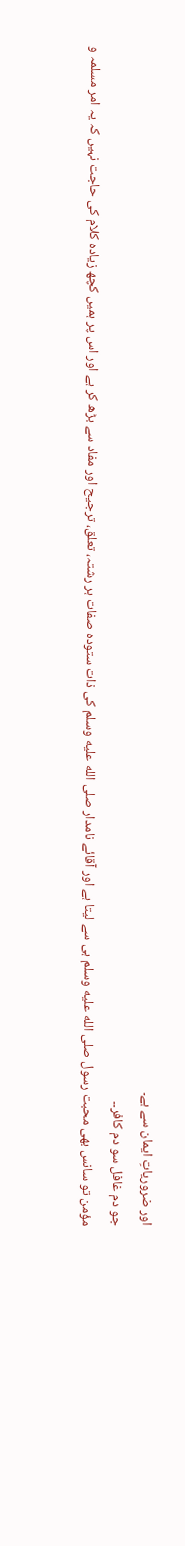اور ضروریاتِ ایمان سے ہے۔
جو دم غافل سو دم کافر۔۔
مؤمن تو سانس بھی محبت رسول صلى الله عليه وسلم ہی سے لیتا ہے اور آقائے نامدار صلى الله عليه وسلم کی ذات ستودہ صفات ہر رشتہ، تعلق، ترجیح اور مفاد سے بڑھ کر ہے اور اس پر ہمیں کچھ زیادہ کلام کی حاجت نہیں کہ یہ امر مسلمہ و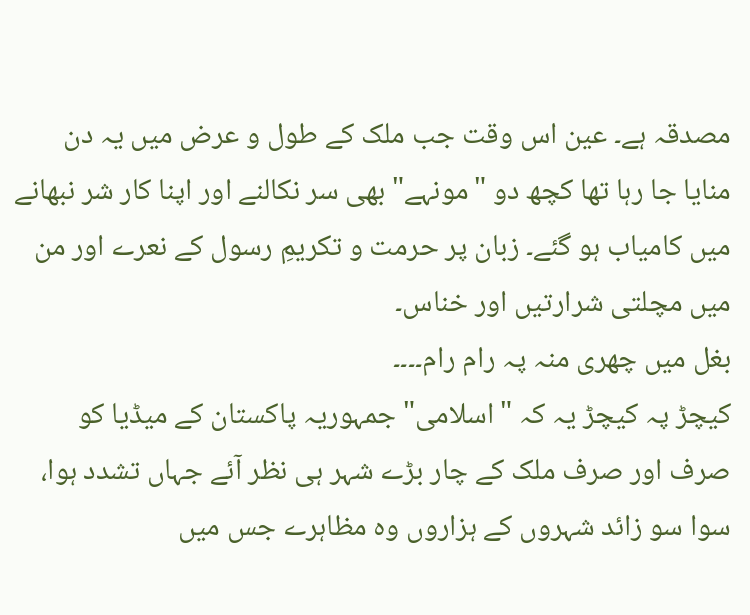مصدقہ ہے۔ عین اس وقت جب ملک کے طول و عرض میں یہ دن منایا جا رہا تھا کچھ دو "مونہے" بھی سر نکالنے اور اپنا کار شر نبھانے میں کامیاب ہو گئے۔ زبان پر حرمت و تکریمِ رسول کے نعرے اور من میں مچلتی شرارتیں اور خناس۔
بغل میں چھری منہ پہ رام رام۔۔۔۔
کیچڑ پہ کیچڑ یہ کہ "اسلامی" جمہوریہ پاکستان کے میڈیا کو صرف اور صرف ملک کے چار بڑے شہر ہی نظر آئے جہاں تشدد ہوا، سوا سو زائد شہروں کے ہزاروں وہ مظاہرے جس میں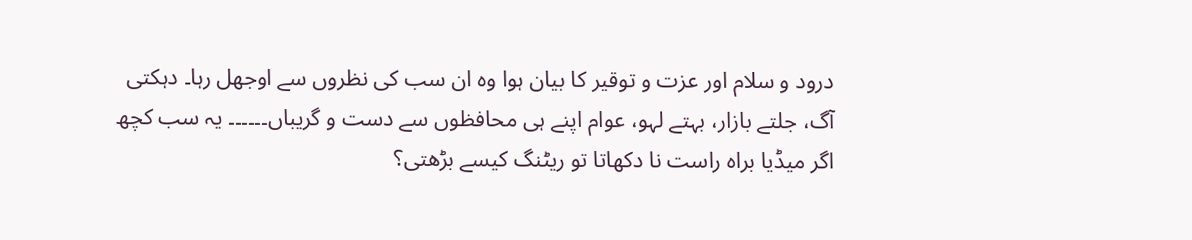درود و سلام اور عزت و توقیر کا بیان ہوا وہ ان سب کی نظروں سے اوجھل رہا۔ دہکتی آگ، جلتے بازار، بہتے لہو، عوام اپنے ہی محافظوں سے دست و گریباں۔۔۔۔۔۔ یہ سب کچھ اگر میڈیا براہ راست نا دکھاتا تو ریٹنگ کیسے بڑھتی؟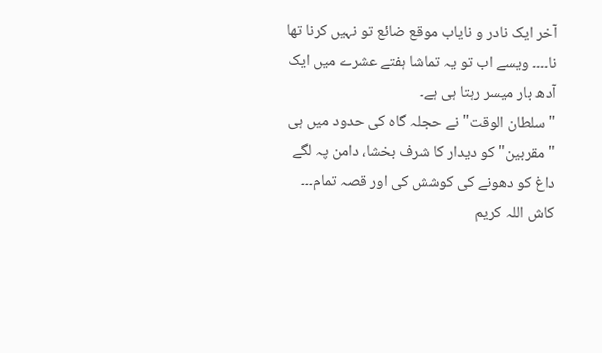آخر ایک نادر و نایاب موقع ضائع تو نہیں کرنا تھا نا۔۔۔۔ ویسے اب تو یہ تماشا ہفتے عشرے میں ایک آدھ بار میسر رہتا ہی ہے۔
"سلطان الوقت" نے حجلہ گاہ کی حدود میں ہی "مقربین" کو دیدار کا شرف بخشا، دامن پہ لگے داغ کو دھونے کی کوشش کی اور قصہ تمام۔۔۔ کاش اللہ کریم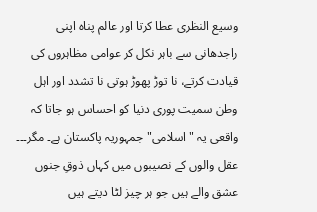وسیع النظری عطا کرتا اور عالم پناہ اپنی راجدھانی سے باہر نکل کر عوامی مظاہروں کی قیادت کرتے، نا توڑ پھوڑ ہوتی نا تشدد اور اہل وطن سمیت پوری دنیا کو احساس ہو جاتا کہ واقعی یہ "اسلامی" جمہوریہ پاکستان ہے۔ مگر۔۔۔
عقل والوں کے نصیبوں میں کہاں ذوقِ جنوں
عشق والے ہیں جو ہر چیز لٹا دیتے ہیں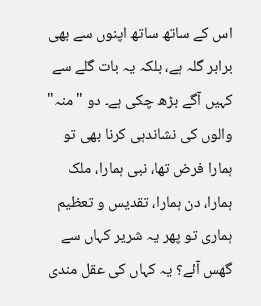اس کے ساتھ ساتھ اپنوں سے بھی برابر گلہ ہے، بلکہ یہ بات گلے سے کہیں آگے بڑھ چکی ہے۔ دو "منہ" والوں کی نشاندہی کرنا بھی تو ہمارا فرض تھا، نبی ہمارا، ملک ہمارا، دن ہمارا، تقدیس و تعظیم ہماری تو پھر یہ شریر کہاں سے گھس آئے؟ یہ کہاں کی عقل مندی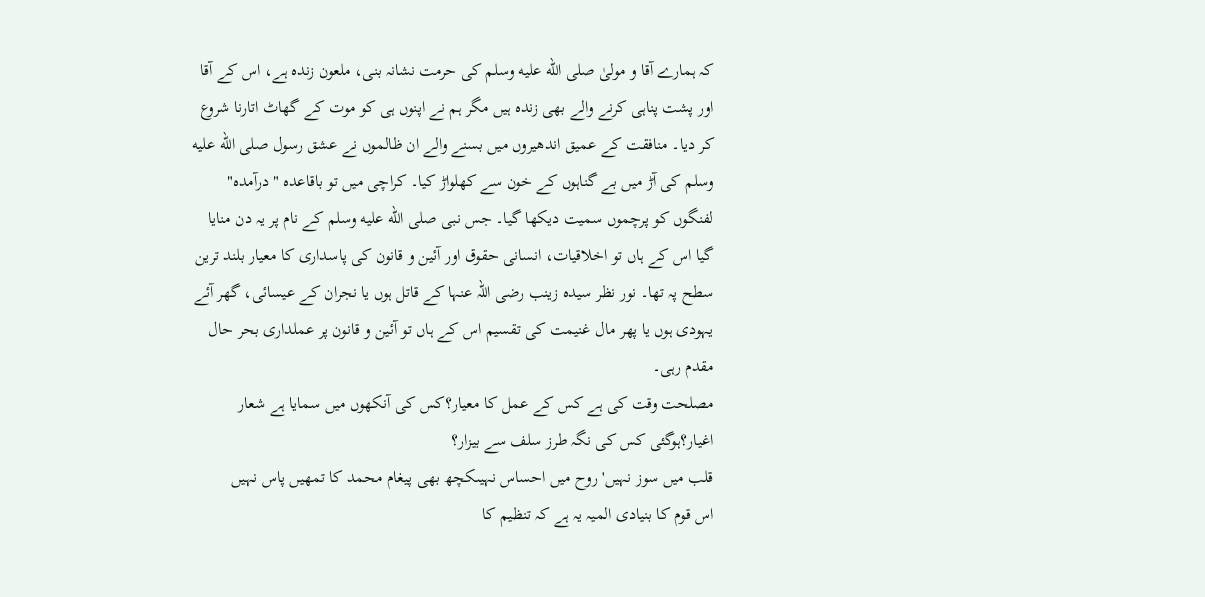کہ ہمارے آقا و مولیٰ صلى الله عليه وسلم کی حرمت نشانہ بنی، ملعون زندہ ہے، اس کے آقا اور پشت پناہی کرنے والے بھی زندہ ہیں مگر ہم نے اپنوں ہی کو موت کے گھاٹ اتارنا شروع کر دیا۔ منافقت کے عمیق اندھیروں میں بسنے والے ان ظالموں نے عشق رسول صلى الله عليه وسلم کی آڑ میں بے گناہوں کے خون سے کھلواڑ کیا۔ کراچی میں تو باقاعدہ "درآمدہ" لفنگوں کو پرچموں سمیت دیکھا گیا۔ جس نبی صلى الله عليه وسلم کے نام پر یہ دن منایا گیا اس کے ہاں تو اخلاقیات، انسانی حقوق اور آئین و قانون کی پاسداری کا معیار بلند ترین سطح پہ تھا۔ نور نظر سیدہ زینب رضی اللہ عنہا کے قاتل ہوں یا نجران کے عیسائی، گھر آئے یہودی ہوں یا پھر مال غنیمت کی تقسیم اس کے ہاں تو آئین و قانون پر عملداری بحر حال مقدم رہی۔
مصلحت وقت کی ہے کس کے عمل کا معيار؟کس کی آنکھوں ميں سمايا ہے شعار اغيار؟ہوگئی کس کی نگہ طرز سلف سے بيزار؟
قلب ميں سوز نہيں' روح ميں احساس نہيںکچھ بھی پيغام محمد کا تمھيں پاس نہيں
اس قوم کا بنیادی المیہ یہ ہے کہ تنظیم کا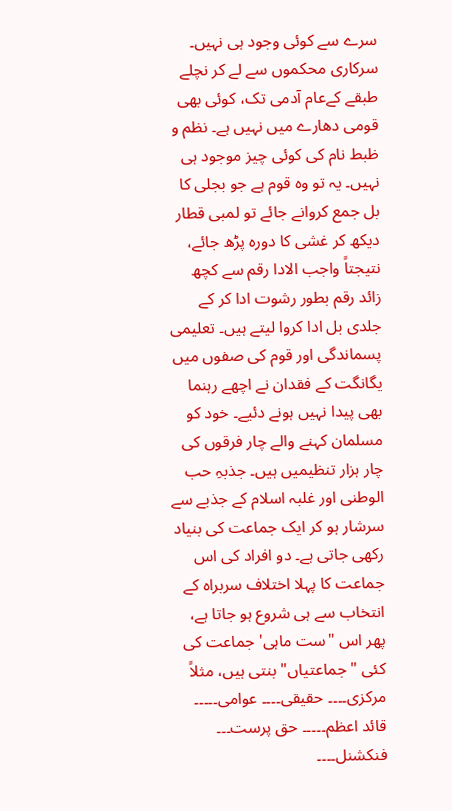سرے سے کوئی وجود ہی نہیں۔ سرکاری محکموں سے لے کر نچلے طبقے کےعام آدمی تک، کوئی بھی قومی دھارے میں نہیں ہے۔ نظم و ظبط نام کی کوئی چیز موجود ہی نہیں۔ یہ تو وہ قوم ہے جو بجلی کا بل جمع کروانے جائے تو لمبی قطار دیکھ کر غشی کا دورہ پڑھ جائے، نتیجتاً واجب الادا رقم سے کچھ زائد رقم بطور رشوت ادا کر کے جلدی بل ادا کروا لیتے ہیں۔ تعلیمی پسماندگی اور قوم کی صفوں میں یگانگت کے فقدان نے اچھے رہنما بھی پیدا نہیں ہونے دئیے۔ خود کو مسلمان کہنے والے چار فرقوں کی چار ہزار تنظیمیں ہیں۔ جذبہِ حب الوطنی اور غلبہ اسلام کے جذبے سے سرشار ہو کر ایک جماعت کی بنیاد رکھی جاتی ہے۔ دو افراد کی اس جماعت کا پہلا اختلاف سربراہ کے انتخاب سے ہی شروع ہو جاتا ہے، پھر اس "ست ماہی' جماعت کی کئی "جماعتیاں" بنتی ہیں، مثلاً مرکزی۔۔۔۔ حقیقی۔۔۔۔ عوامی۔۔۔۔۔ قائد اعظم۔۔۔۔۔ حق پرست۔۔۔ فنکشنل۔۔۔۔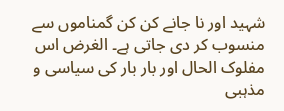شہید اور نا جانے کن کن گمناموں سے منسوب کر دی جاتی ہے۔ الغرض اس مفلوک الحال اور بار بار کی سیاسی و مذہبی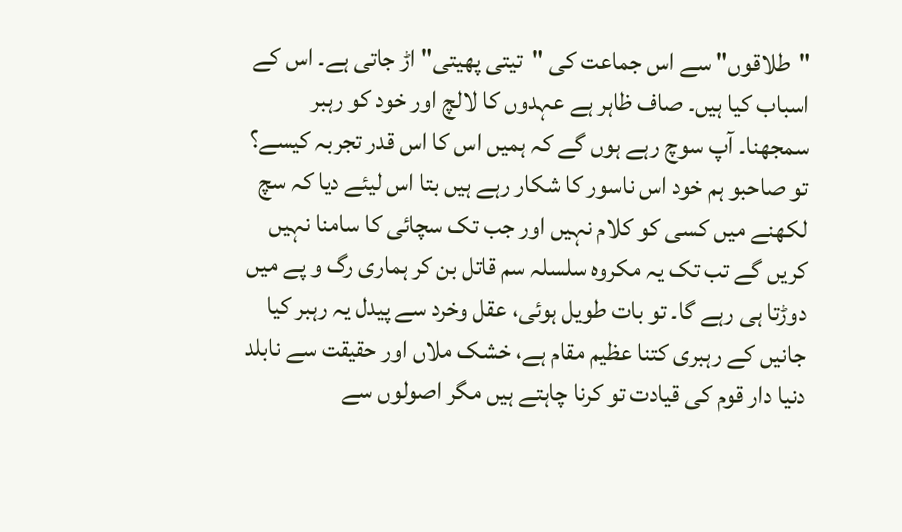"طلاقوں" سے اس جماعت کی "تیتی پھیتی" اڑ جاتی ہے۔ اس کے اسباب کیا ہیں۔ صاف ظاہر ہے عہدوں کا لالچ اور خود کو رہبر سمجھنا۔ آپ سوچ رہے ہوں گے کہ ہمیں اس کا اس قدر تجربہ کیسے؟ تو صاحبو ہم خود اس ناسور کا شکار رہے ہیں بتا اس لیئے دیا کہ سچ لکھنے میں کسی کو کلام نہیں اور جب تک سچائی کا سامنا نہیں کریں گے تب تک یہ مکروہ سلسلہ سم قاتل بن کر ہماری رگ و پے میں دوڑتا ہی رہے گا۔ تو بات طویل ہوئی، عقل وخرد سے پیدل یہ رہبر کیا جانیں کے رہبری کتنا عظیم مقام ہے، خشک ملاں اور حقیقت سے نابلد دنیا دار قوم کی قیادت تو کرنا چاہتے ہیں مگر اصولوں سے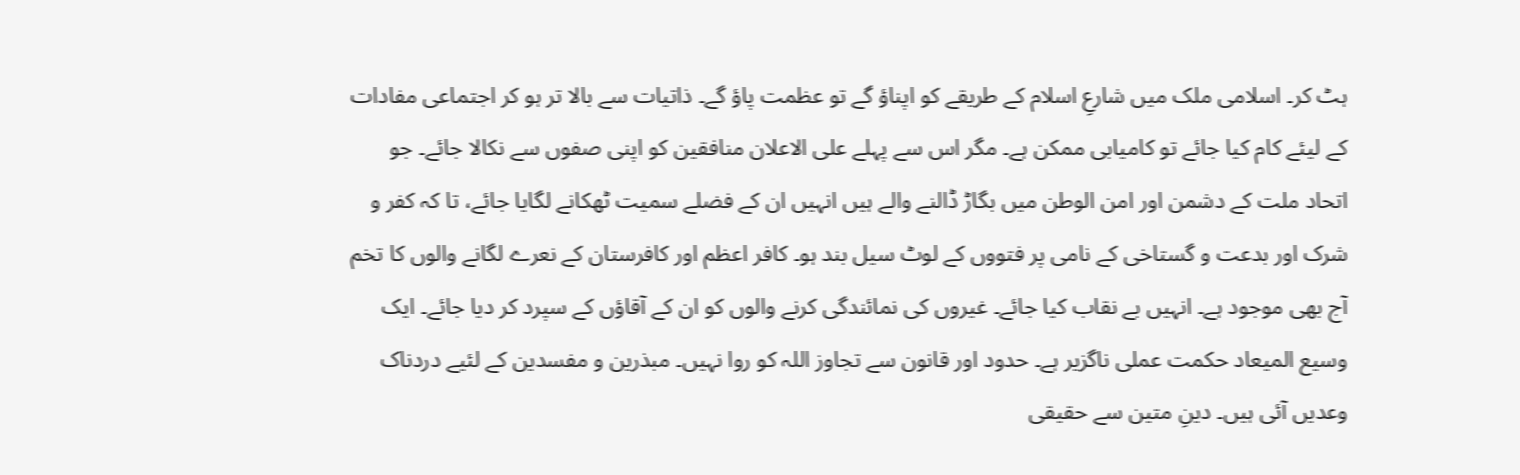ہٹ کر۔ اسلامی ملک میں شارعِ اسلام کے طریقے کو اپناؤ گے تو عظمت پاؤ گے۔ ذاتیات سے بالا تر ہو کر اجتماعی مفادات کے لیئے کام کیا جائے تو کامیابی ممکن ہے۔ مگر اس سے پہلے علی الاعلان منافقین کو اپنی صفوں سے نکالا جائے۔ جو اتحاد ملت کے دشمن اور امن الوطن میں بگاڑ ڈالنے والے ہیں انہیں ان کے فضلے سمیت ٹھکانے لگایا جائے، تا کہ کفر و شرک اور بدعت و گستاخی کے نامی پر فتووں کے لوٹ سیل بند ہو۔ کافر اعظم اور کافرستان کے نعرے لگانے والوں کا تخم آج بھی موجود ہے۔ انہیں بے نقاب کیا جائے۔ غیروں کی نمائندگی کرنے والوں کو ان کے آقاؤں کے سپرد کر دیا جائے۔ ایک وسیع المیعاد حکمت عملی ناگزیر ہے۔ حدود اور قانون سے تجاوز اللہ کو روا نہیں۔ مبذرین و مفسدین کے لئیے دردناک وعدیں آئی ہیں۔ دینِ متین سے حقیقی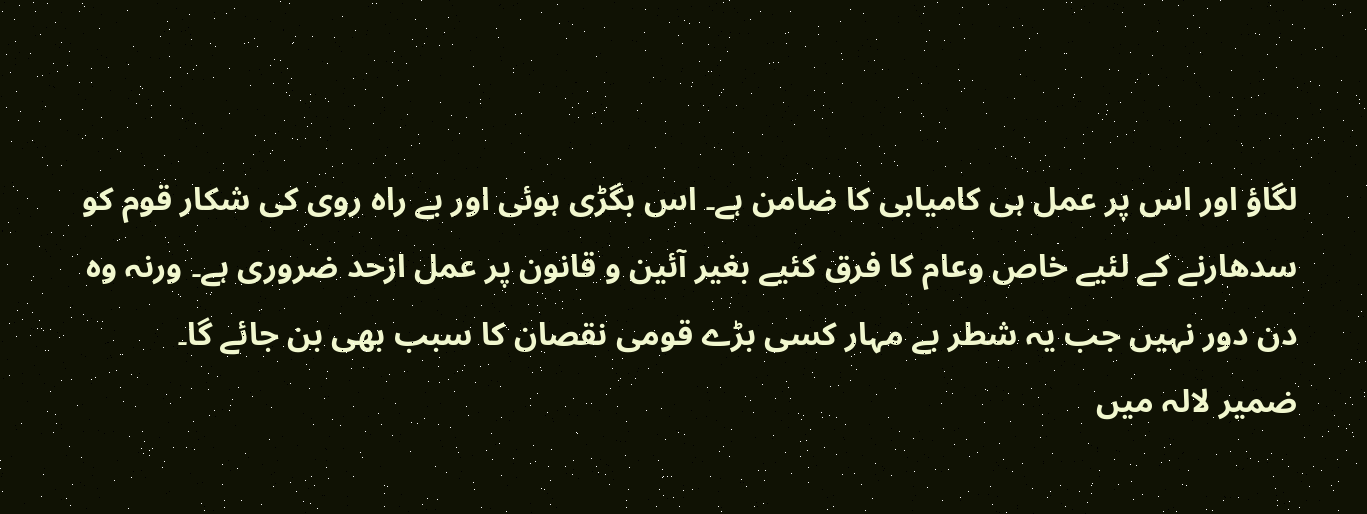لگاؤ اور اس پر عمل ہی کامیابی کا ضامن ہے۔ اس بگڑی ہوئی اور بے راہ روی کی شکار قوم کو سدھارنے کے لئیے خاص وعام کا فرق کئیے بغیر آئین و قانون پر عمل ازحد ضروری ہے۔ ورنہ وہ دن دور نہیں جب یہ شطر بے مہار کسی بڑے قومی نقصان کا سبب بھی بن جائے گا۔
ضمير لالہ ميں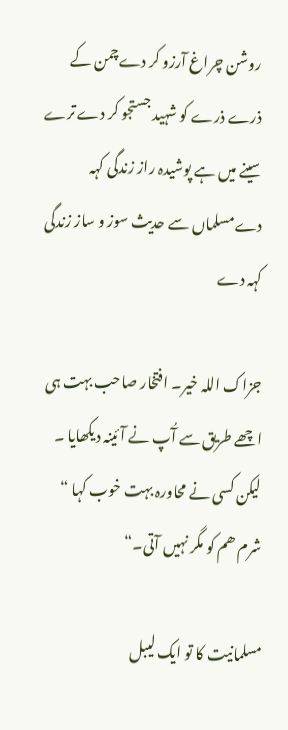روشن چراغ آرزو کر دےچمن کے ذرے ذرے کو شہيد جستجو کر دے ترے سينے ميں ہے پوشيدہ راز زندگی کہہ دےمسلماں سے حديث سوز و ساز زندگی کہہ دے

جزاک اللہ خیر۔ افتخار صاحب بہت ہی اچھے طریق سے آُپ نے آئینہ دیکھایا ۔ لیکن کسی نے محاورہ بہت خوب کہا “ شرم ھم کو مگر نہیں آتی۔“

مسلمانیت کا تو ایک لیبل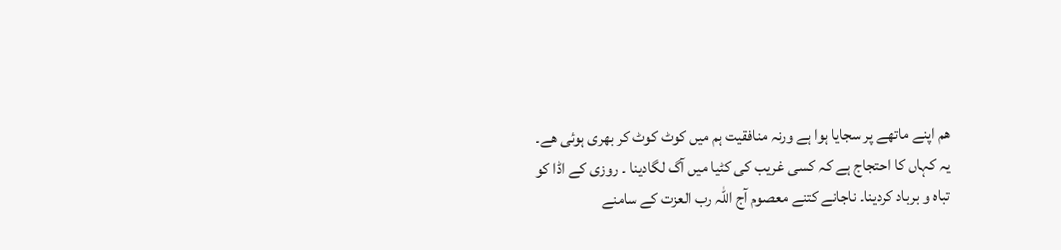ھم اپنے ماتھے پر سجایا ہوا ہے ورنہ منافقیت ہم میں کوٹ کوٹ کر بھری ہوئی ھے۔
یہ کہاں کا احتجاج ہے کہ کسی غریب کی کٹیا میں آگ لگادینا ۔ روزی کے اڈا کو تباہ و برباد کردینا۔ ناجانے کتنے معصوم آج اللہ رب العزت کے سامنے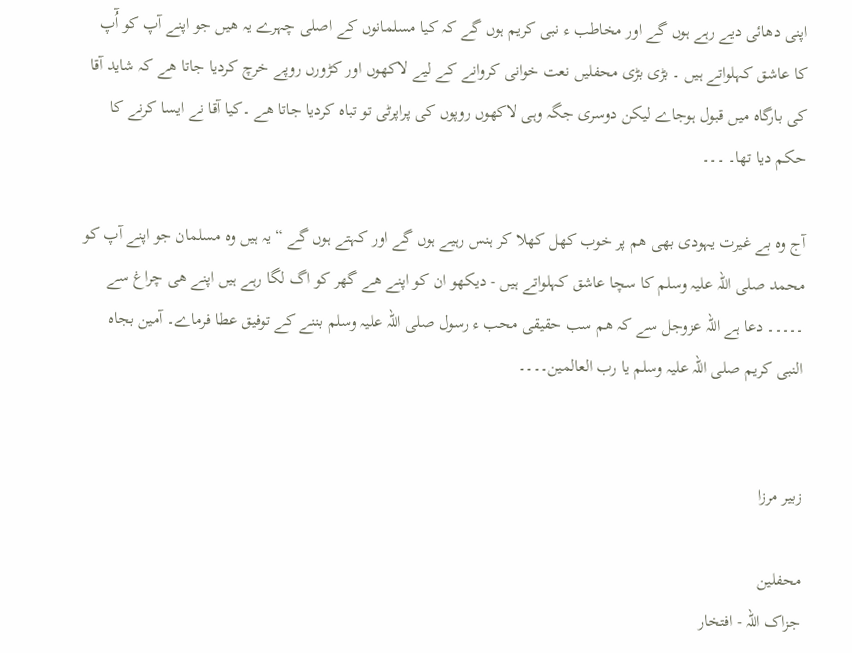اپنی دھائی دیے رہے ہوں گے اور مخاطب ء نبی کریم ہوں گے کہ کیا مسلمانوں کے اصلی چہرے یہ ھیں جو اپنے آپ کو آُپ کا عاشق کہلواتے ہیں ۔ بڑی بڑی محفلیں نعت خوانی کروانے کے لیے لاکھوں اور کڑورں روپے خرچ کردیا جاتا ھے کہ شاید آقا کی بارگاہ میں قبول ہوجاے لیکن دوسری جگہ وہی لاکھوں روپوں کی پراپرٹی تو تباہ کردیا جاتا ھے ۔کیا آقا نے ایسا کرنے کا حکم دیا تھا۔ ۔۔۔

آج وہ بے غیرت یہودی بھی ھم پر خوب کھل کھلا کر ہنس رہیے ہوں گے اور کہتے ہوں گے “ یہ ہیں وہ مسلمان جو اپنے آپ کو محمد صلی اللہ علیہ وسلم کا سچا عاشق کہلواتے ہیں - دیکھو ان کو اپنے ھے گھر کو اگ لگا رہے ہیں اپنے ھی چراغ سے ۔۔۔۔۔ دعا ہے اللہ عزوجل سے کہ ھم سب حقیقی محب ء رسول صلی اللہ علیہ وسلم بننے کے توفیق عطا فرماے۔ آمین بجاہ النبی کریم صلی اللہ علیہ وسلم یا رب العالمین۔۔۔۔


زبیر مرزا

محفلین
جزاک اللہ - افتخار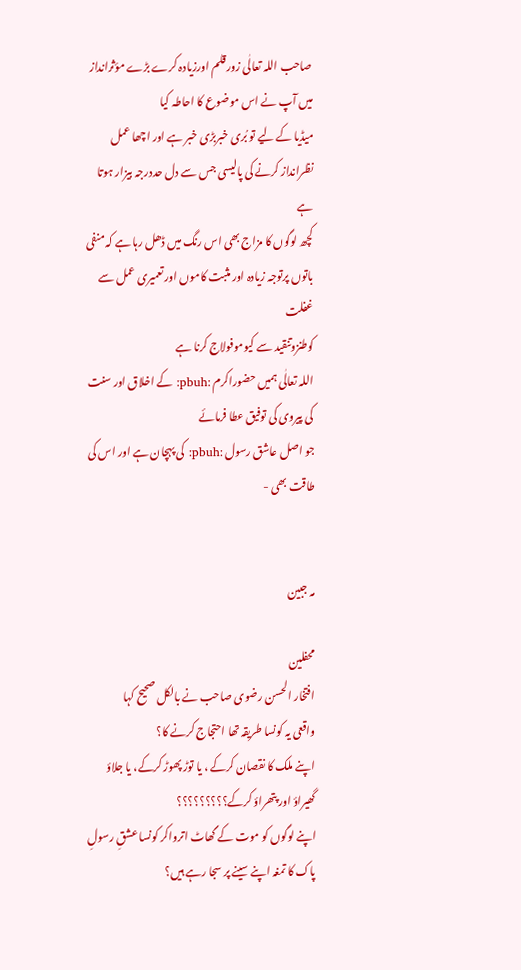صاحب اللہ تعالٰی زورقلم اورزیادہ کرے بڑے مؤثرانداز میں آپ نے اس موضوع کا احاطہ کیا
میڈیا کے لیے تو بُری خبربڑی خبر ہے اور اچھا عمل نظرانداز کرنے کی پالیسی جس سے دل حددرجہ بیزار ہوتا ہے
کچھ لوگوں کا مزاج بھی اس رنگ میں ڈھل رہا ہے کہ منفی باتوں پرتوجہ زیادہ اور مثبت کاموں اور تعمیری عمل سے غفلت
کوطنزوتنقید سے کیوموفولاج کرنا ہے
اللہ تعالٰی ہمیں حضوراکرم :pbuh: کے اخلاق اور سنت کی پیروی کی توفیق عطا فرمائے
جو اصل عاشق رسول :pbuh: کی پہچان ہے اور اس کی طاقت بھی -


مہ جبین

محفلین
افتخار الحسن رضوی صاحب نے بالکل صحیح کہا
واقعی یہ کونسا طریقہ تھا احتجاج کرنے کا؟
اپنے ملک کا نقصان کرکے ، یا توڑ پھوڑ کرکے، یا جلاؤ گھیراؤ اور پتھراؤ کرکے؟؟؟؟؟؟؟؟؟
اپنے لوگوں کو موت کے گھاٹ اترواکر کونسا عشقِ رسولِ پاک کا تمغہ اپنے سینے پر سجا رہے ہیں؟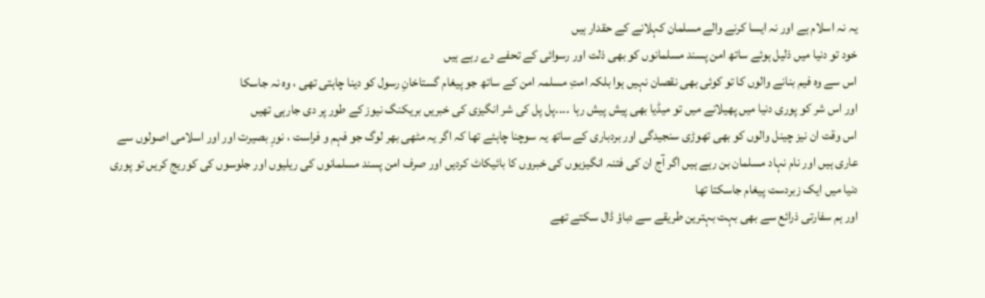یہ نہ اسلام ہے اور نہ ایسا کرنے والے مسلمان کہلانے کے حقدار ہیں
خود تو دنیا میں ذلیل ہوئے ساتھ امن پسند مسلمانوں کو بھی ذلت اور رسوائی کے تحفے دے رہے ہیں
اس سے وہ فیم بنانے والوں کا تو کوئی بھی نقصان نہیں ہوا بلکہ امتِ مسلمہ امن کے ساتھ جو پیغام گستاخانِ رسول کو دینا چاہتی تھی ، وہ نہ جاسکا
اور اس شر کو پوری دنیا میں پھیلانے میں تو میڈیا بھی پیش پیش رہا ۔۔۔۔پل پل کی شر انگیزی کی خبریں بریکنگ نیوز کے طور پر دی جارہی تھیں
اس وقت ان نیز چینل والوں کو بھی تھوڑی سنجیدگی اور بردباری کے ساتھ یہ سوچنا چاہئے تھا کہ اگر یہ مٹھی بھر لوگ جو فہم و فراست ، نورِ بصیرت اور اور اسلامی اصولوں سے عاری ہیں اور نام نہاد مسلمان بن رہے ہیں اگر آج ان کی فتنہ انگیزیوں کی خبروں کا بائیکاٹ کردیں اور صرف امن پسند مسلمانوں کی ریلیوں اور جلوسوں کی کوریج کریں تو پوری دنیا میں ایک زبردست پیغام جاسکتا تھا
اور ہم سفارتی ذرائع سے بھی بہت بہترین طریقے سے دباؤ ڈال سکتے تھے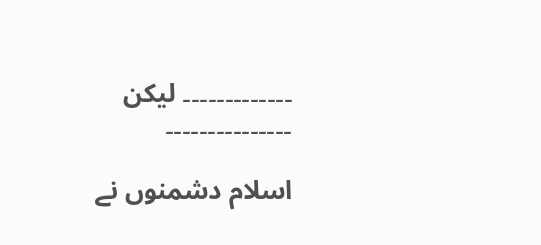۔۔۔۔۔۔۔۔۔۔۔۔۔ لیکن ۔۔۔۔۔۔۔۔۔۔۔۔۔۔۔

اسلام دشمنوں نے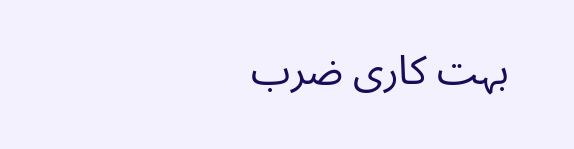بہت کاری ضرب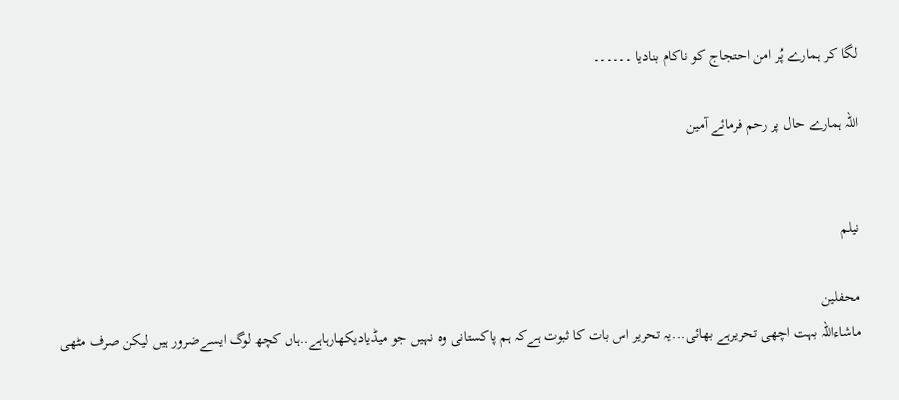لگا کر ہمارے پُر امن احتجاج کو ناکام بنادیا ۔۔۔۔۔۔

اللہ ہمارے حال پر رحم فرمائے آمین


نیلم

محفلین
ماشاءاللہ بہت اچھی تحریرہے بھائی...یہ تحریر اس بات کا ثبوت ہےکہ ہم پاکستانی وہ نہیں جو میڈیادیکھارہاہے..ہاں کچھ لوگ ایسےضرور ہیں لیکن صرف مٹھی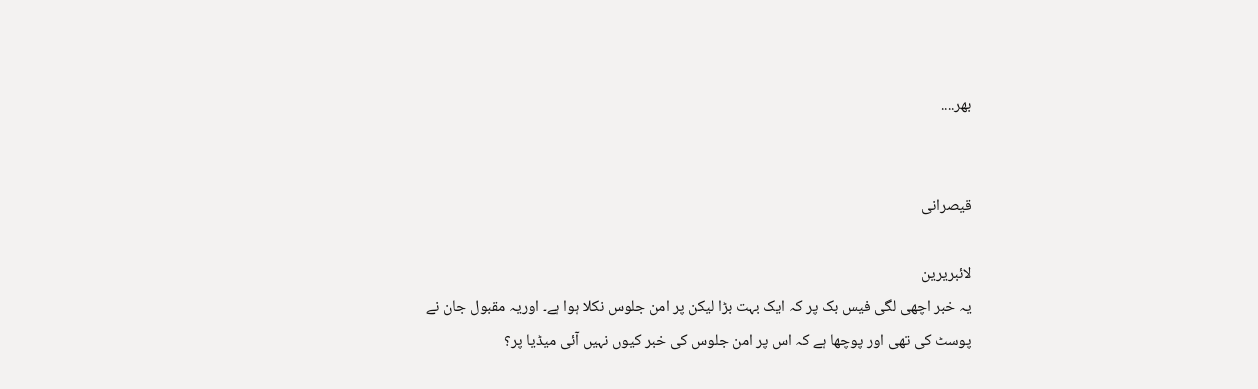بھر....


قیصرانی

لائبریرین
یہ خبر اچھی لگی فیس بک پر کہ ایک بہت بڑا لیکن پر امن جلوس نکلا ہوا ہے۔ اوریہ مقبول جان نے پوسٹ کی تھی اور پوچھا ہے کہ اس پر امن جلوس کی خبر کیوں نہیں آئی میڈیا پر؟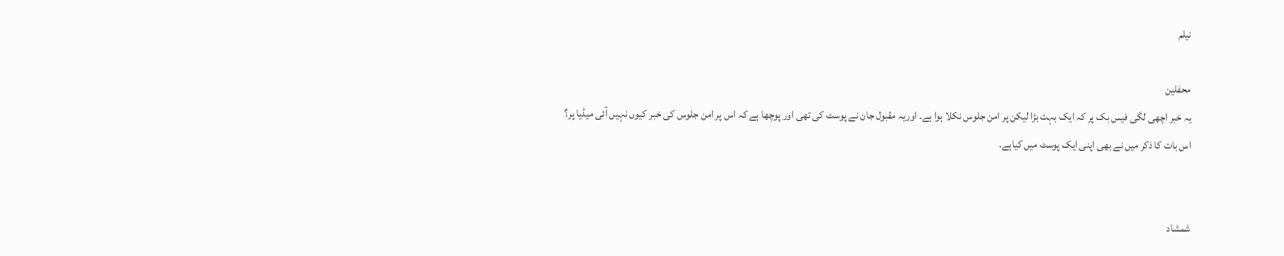نیلم

محفلین
یہ خبر اچھی لگی فیس بک پر کہ ایک بہت بڑا لیکن پر امن جلوس نکلا ہوا ہے۔ اوریہ مقبول جان نے پوسٹ کی تھی اور پوچھا ہے کہ اس پر امن جلوس کی خبر کیوں نہیں آئی میڈیا پر؟
اس بات کا ذکر میں نے بھی اپنی ایک پوسٹ میں کیاہے.


شمشاد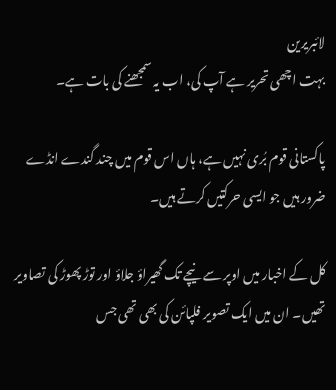لائبریرین
بہت اچھی تحریر ہے آپ کی، اب یہ سمجھنے کی بات ہے۔

پاکستانی قوم بُری نہیں ہے، ہاں اس قوم میں چند گندے انڈے ضرور ہیں جو ایسی حرکتیں کرتے ہیں۔

کل کے اخبار میں اوپر سے نیچے تک گھیراؤ جلاؤ اور توڑ پھوڑ کی تصاویر تھیں۔ ان میں ایک تصویر فلپائن کی بھی تھی جس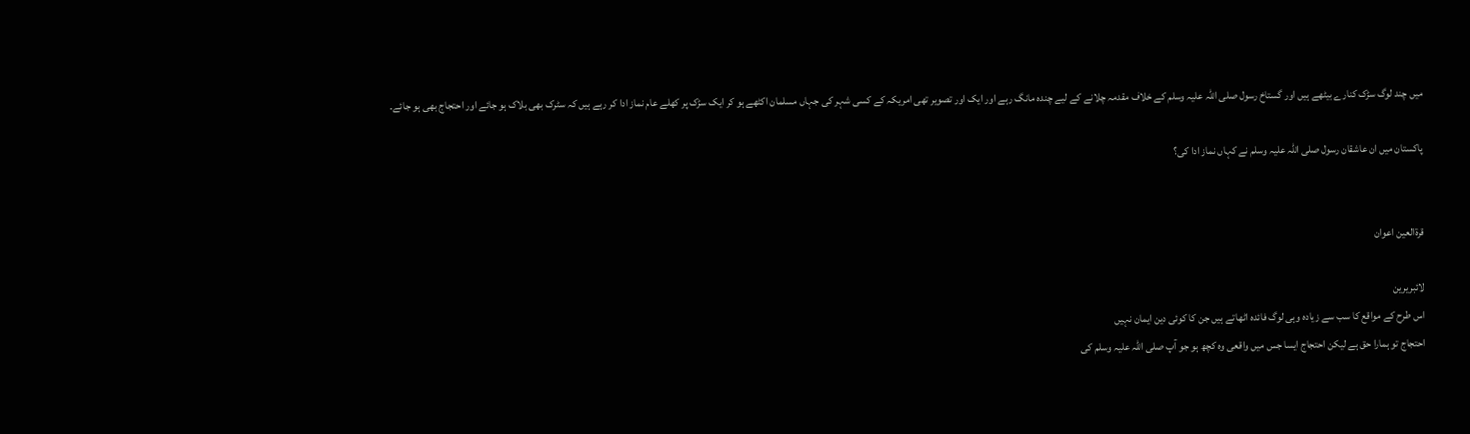میں چند لوگ سڑک کنارے بیٹھے ہیں اور گستاخ رسول صلی اللہ علیہ وسلم کے خلاف مقدمہ چلانے کے لیے چندہ مانگ رہے اور ایک اور تصویر تھی امریکہ کے کسی شہر کی جہاں مسلمان اکٹھے ہو کر ایک سڑک پر کھلے عام نماز ادا کر رہے ہیں کہ سٹرک بھی بلاک ہو جائے اور احتجاج بھی ہو جائے۔

پاکستان میں ان عاشقان رسول صلی اللہ علیہ وسلم نے کہاں نماز ادا کی؟


قرۃالعین اعوان

لائبریرین
اس طرح کے مواقع کا سب سے زیادہ وہی لوگ فائدہ اٹھاتے ہیں جن کا کوئی دین ایمان نہیں
احتجاج تو ہمارا حق ہے لیکن احتجاج ایسا جس میں واقعی وہ کچھ ہو جو آپ صلی اللہ علیہ وسلم کی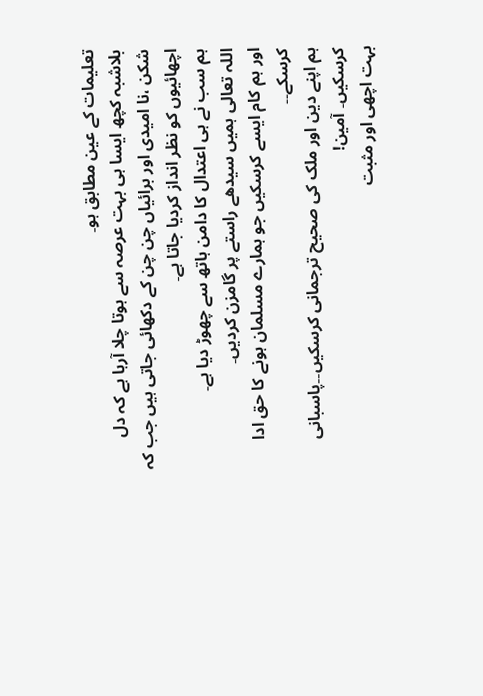تعلیمات کے عین مطابق ہو۔
بلاشبہ کچھ ایسا ہی بہت عرصہ سے ہوتا چلا آرہا ہے کہ دل شکن ،نا امیدی اور برائیاں چن چن کے دکھائی جاتی ہیں جب کہ اچھائیوں کو نظر انداز کردیا جاتا ہے۔
ہم سب نے ہی اعتدال کا دامن ہاتھ سے چھوڑ دیا ہے۔
اللہ تعالی ہمیں سیدھے راستے پر گامزن کردیں۔
اور ہم کام ایسے کرسکیں جو ہمارے مسلمان ہونے کا حق ادا کرسکے۔۔
ہم اپنے دین اور ملک کی صحیح ترجمانی کرسکیں۔۔پاسبانی کرسکیں۔ آمین!
بہت اچھی اور مثبت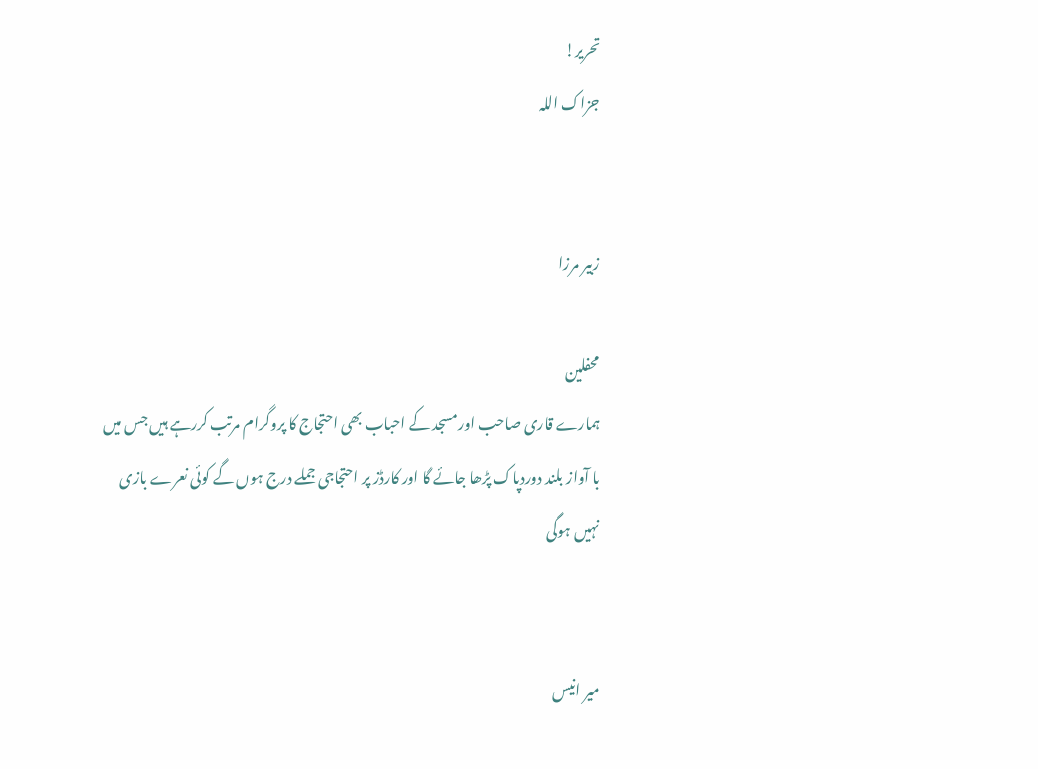تحریر!
جزاک اللہ


زبیر مرزا

محفلین
ہمارے قاری صاحب اورمسجد کے احباب بھی احتجاج کا پروگرام مرتب کررہے ہیں جس میں
با آواز بلند دوردپاک پڑھا جائے گا اور کارڈز پر احتجاجی جملے درج ہوں گے کوئی نعرے بازی نہیں ہوگی


میر انیس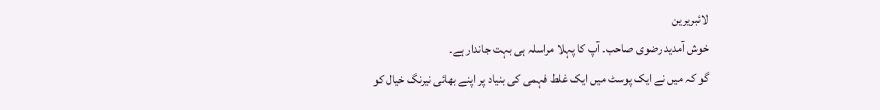لائبریرین
خوش آمدید رضوی صاحب۔ آپ کا پہلا مراسلہ ہی بہت جاندار ہے۔
گو کہ میں نے ایک پوسٹ میں ایک غلط فہمی کی بنیاد پر اپنے بھائی نیرنگ خیال کو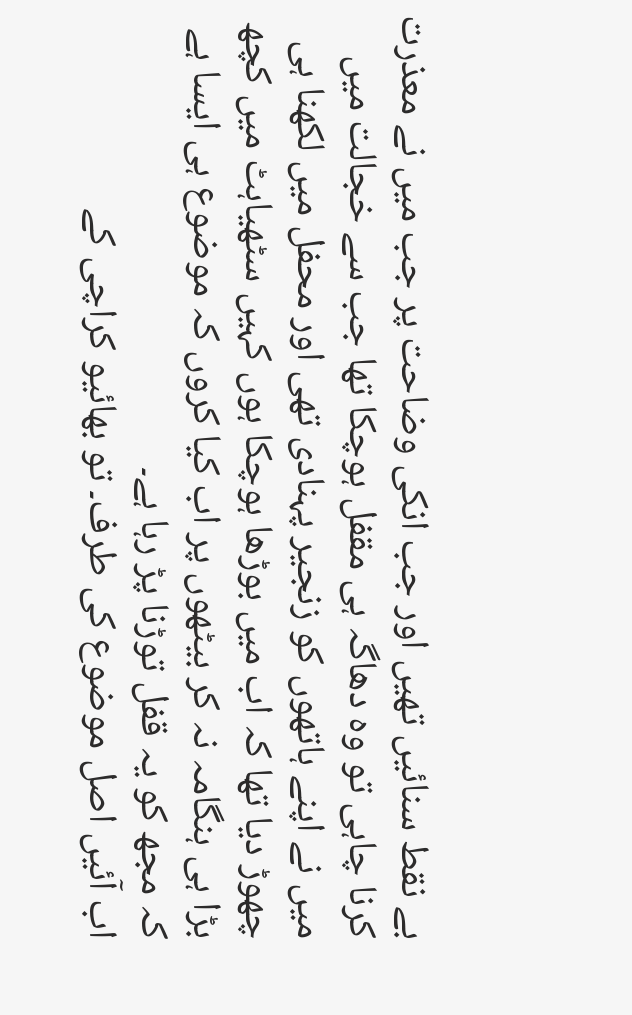بے نقط سنائیں تھیں اور جب انکی وضاحت پر جب میں نے معذرت کرنا چاہی تو وہ دھاگہ ہی مقفل ہوچکا تھا جب سے خجالت میں میں نے اپنے ہاتھوں کو زنجیر پہنادی تھی اور محفل میں لکھنا ہی چھوڑ دیا تھا کہ اب میں بوڑھا ہوچکا ہوں کہیں سٹھیاہٹ میں کچھ بڑا ہی ہنگامہ نہ کر بیٹھوں پر اب کیا کروں کہ موضوع ہی ایسا ہے کہ مجھ کو یہ قفل توڑنا پڑ رہا ہے۔
اب آئیں اصل موضوع کی طرف۔ تو بھائیو کراچی کے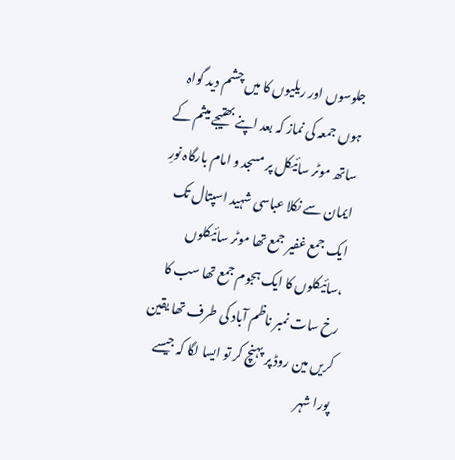جلوسوں اور ریلیوں کا میں چشم دید گواہ ہوں جمعہ کی نماز کہ بعد اپنے بھتیجے میثم کے ساتھ موٹر سائیکل پر مسجد و امام بارگاہ نورِ ایمان سے نکلا عباسی شہید اسپتال تک ایک جمع غفیر جمع تھا موٹر سائیکلوں ،سائیکلوں کا ایک ہجوم جمع تھا سب کا رخ سات نمبر ناظم آباد کی طرف تھا یقین کریں مین روڈ پر پہنچ کر تو ایسا لگا کہ جیسے پورا شہر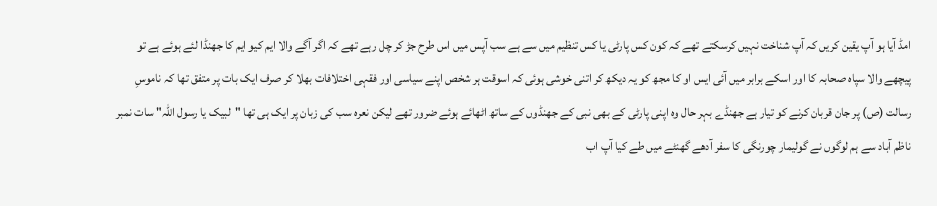امڈ آیا ہو آپ یقین کریں کہ آپ شناخت نہیں کرسکتے تھے کہ کون کس پارٹی یا کس تنظیم میں سے ہے سب آپس میں اس طرح جڑ کر چل رہے تھے کہ اگر آگے والا ایم کیو ایم کا جھنڈا لئے ہوئے ہے تو پیچھے والا سپاہ صحابہ کا اور اسکے برابر میں آئی ایس او کا مجھ کو یہ دیکھ کر اتنی خوشی ہوئی کہ اسوقت ہر شخص اپنے سیاسی اور فقہی اختلافات بھلا کر صرف ایک بات پر متفق تھا کہ ناموسِ رسالت (ص) پر جان قربان کرنے کو تیار ہے جھنڈے بہر حال وہ اپنی پارٹی کے بھی نبی کے جھنڈوں کے ساتھ اٹھائے ہوئے ضرور تھے لیکن نعرہ سب کی زبان پر ایک ہی تھا "لبیک یا رسول اللہ" سات نمبر ناظم آباد سے ہم لوگوں نے گولیمار چورنگی کا سفر آدھے گھنٹے میں طے کیا آپ اب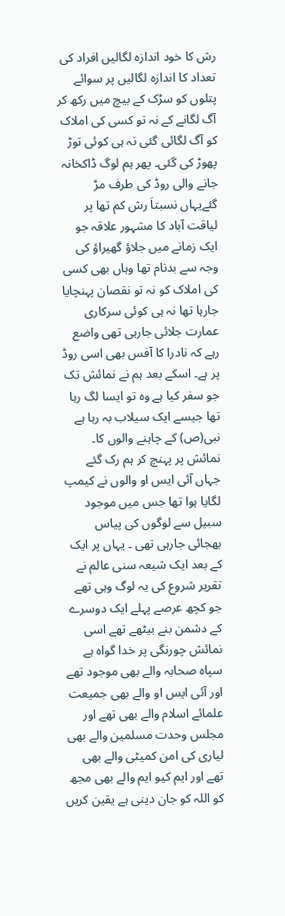رش کا خود اندازہ لگالیں افراد کی تعداد کا اندازہ لگالیں پر سوائے پتلوں کو سڑک کے بیچ میں رکھ کر آگ لگانے کے نہ تو کسی کی املاک کو آگ لگائی گئی نہ ہی کوئی توڑ پھوڑ کی گئی۔ پھر ہم لوگ ڈاکخانہ جانے والی روڈ کی طرف مڑ گئےیہاں نسبتاَ رش کم تھا پر لیاقت آباد کا مشہور علاقہ جو ایک زمانے میں جلاؤ گھیراؤ کی وجہ سے بدنام تھا وہاں بھی کسی کی املاک کو نہ تو نقصان پہنچایا جارہا تھا نہ ہی کوئی سرکاری عمارت جلائی جارہی تھی واضع رہے کہ نادرا کا آفس بھی اسی روڈ پر ہے۔ اسکے بعد ہم نے نمائش تک جو سفر کیا ہے وہ تو ایسا لگ رہا تھا جیسے ایک سیلاب بہ رہا ہے نبی(ص) کے چاہنے والوں کا۔ نمائش پر پہنچ کر ہم رک گئے جہاں آئی ایس او والوں نے کیمپ لگایا ہوا تھا جس میں موجود سبیل سے لوگوں کی پیاس بھجائی جارہی تھی ۔ یہاں پر ایک کے بعد ایک شیعہ سنی عالم نے تقریر شروع کی یہ لوگ وہی تھے جو کچھ عرصے پہلے ایک دوسرے کے دشمن بنے بیٹھے تھے اسی نمائش چورنگی پر خدا گواہ ہے سپاہ صحابہ والے بھی موجود تھے اور آئی ایس او والے بھی جمیعت علمائے اسلام والے بھی تھے اور مجلس وحدت مسلمین والے بھی لیاری کی امن کمیٹی والے بھی تھے اور ایم کیو ایم والے بھی مجھ کو اللہ کو جان دینی ہے یقین کریں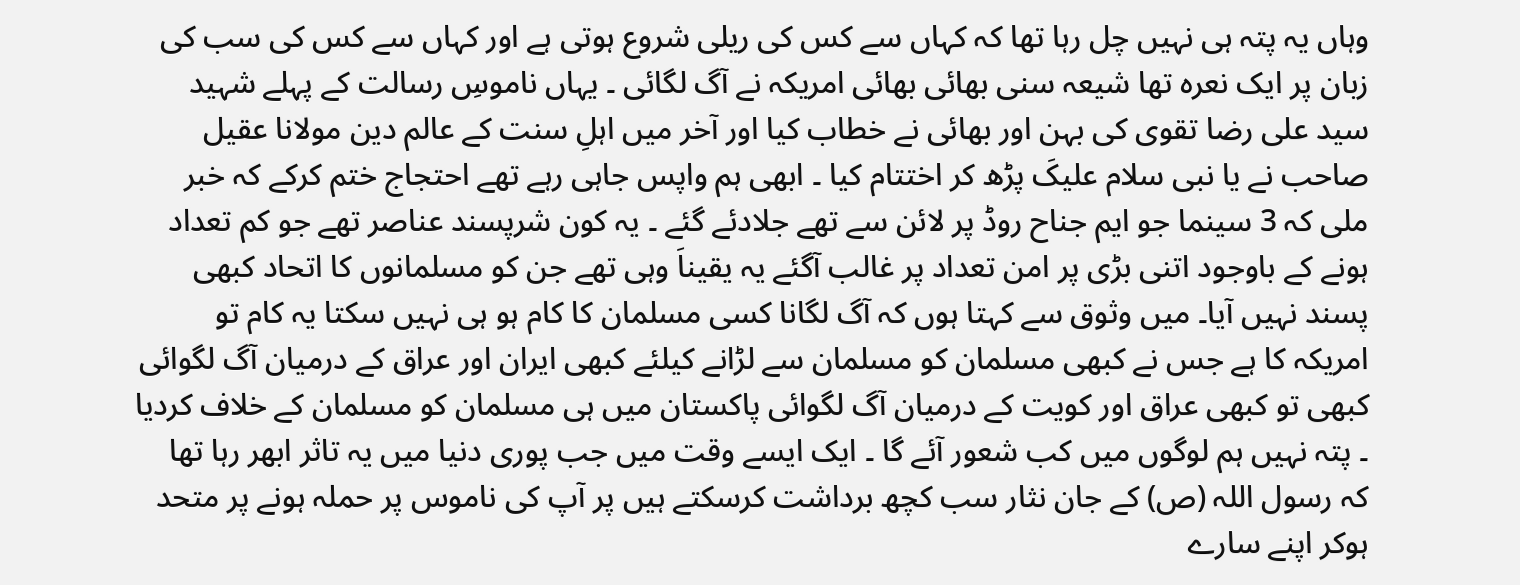وہاں یہ پتہ ہی نہیں چل رہا تھا کہ کہاں سے کس کی ریلی شروع ہوتی ہے اور کہاں سے کس کی سب کی زبان پر ایک نعرہ تھا شیعہ سنی بھائی بھائی امریکہ نے آگ لگائی ۔ یہاں ناموسِ رسالت کے پہلے شہید سید علی رضا تقوی کی بہن اور بھائی نے خطاب کیا اور آخر میں اہلِ سنت کے عالم دین مولانا عقیل صاحب نے یا نبی سلام علیکَ پڑھ کر اختتام کیا ۔ ابھی ہم واپس جاہی رہے تھے احتجاج ختم کرکے کہ خبر ملی کہ 3 سینما جو ایم جناح روڈ پر لائن سے تھے جلادئے گئے ۔ یہ کون شرپسند عناصر تھے جو کم تعداد ہونے کے باوجود اتنی بڑی پر امن تعداد پر غالب آگئے یہ یقیناَ وہی تھے جن کو مسلمانوں کا اتحاد کبھی پسند نہیں آیا۔ میں وثوق سے کہتا ہوں کہ آگ لگانا کسی مسلمان کا کام ہو ہی نہیں سکتا یہ کام تو امریکہ کا ہے جس نے کبھی مسلمان کو مسلمان سے لڑانے کیلئے کبھی ایران اور عراق کے درمیان آگ لگوائی کبھی تو کبھی عراق اور کویت کے درمیان آگ لگوائی پاکستان میں ہی مسلمان کو مسلمان کے خلاف کردیا ۔ پتہ نہیں ہم لوگوں میں کب شعور آئے گا ۔ ایک ایسے وقت میں جب پوری دنیا میں یہ تاثر ابھر رہا تھا کہ رسول اللہ (ص) کے جان نثار سب کچھ برداشت کرسکتے ہیں پر آپ کی ناموس پر حملہ ہونے پر متحد ہوکر اپنے سارے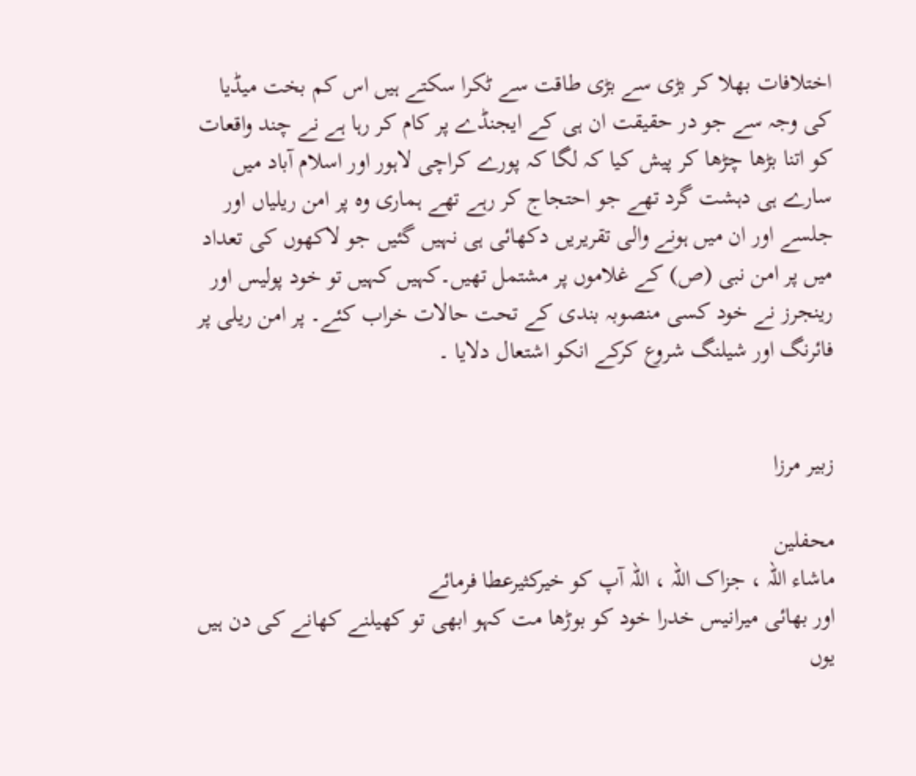اختلافات بھلا کر بڑی سے بڑی طاقت سے ٹکرا سکتے ہیں اس کم بخت میڈیا کی وجہ سے جو در حقیقت ان ہی کے ایجنڈے پر کام کر رہا ہے نے چند واقعات کو اتنا بڑھا چڑھا کر پیش کیا کہ لگا کہ پورے کراچی لاہور اور اسلام آباد میں سارے ہی دہشت گرد تھے جو احتجاج کر رہے تھے ہماری وہ پر امن ریلیاں اور جلسے اور ان میں ہونے والی تقریریں دکھائی ہی نہیں گئیں جو لاکھوں کی تعداد میں پر امن نبی (ص) کے غلاموں پر مشتمل تھیں۔کہیں کہیں تو خود پولیس اور رینجرز نے خود کسی منصوبہ بندی کے تحت حالات خراب کئے۔ پر امن ریلی پر فائرنگ اور شیلنگ شروع کرکے انکو اشتعال دلایا ۔


زبیر مرزا

محفلین
ماشاء اللہ ، جزاک اللہ ، اللہ آپ کو خیرکثیرعطا فرمائے
اور بھائی میرانیس خدرا خود کو بوڑھا مت کہو ابھی تو کھیلنے کھانے کی دن ہیں یوں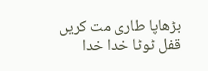بڑھاپا طاری مت کریں
قفل ٹوٹا خدا خدا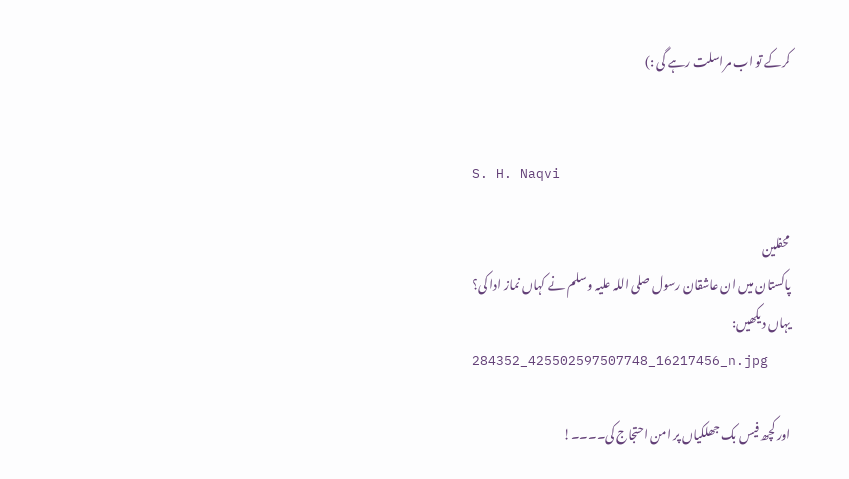کرکے تو اب مراسلت رہے گی :)


S. H. Naqvi

محفلین
پاکستان میں ان عاشقان رسول صلی اللہ علیہ وسلم نے کہاں نماز ادا کی؟
یہاں دیکھیں:
284352_425502597507748_16217456_n.jpg

اور کچھ فیس بک جھلکیاں پر امن احتجاج کی۔۔۔۔!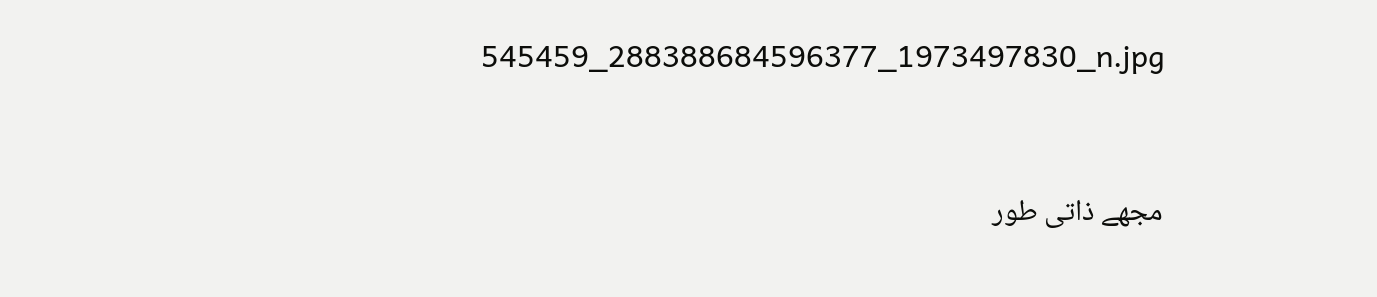545459_288388684596377_1973497830_n.jpg


مجھے ذاتی طور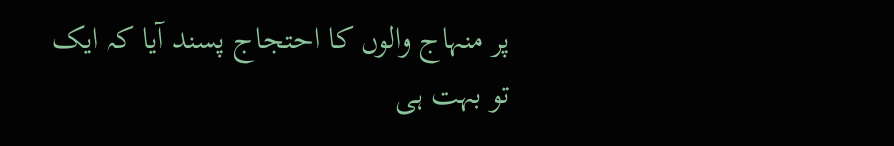پر منہاج والوں کا احتجاج پسند آیا کہ ایک تو بہت ہی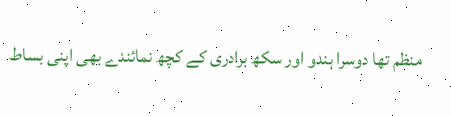منظم تھا دوسرا ہندو اور سکھ برادری کے کچھ نمائندے بھی اپنی بساط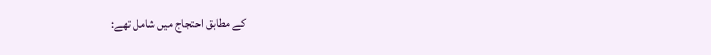کے مطابق احتجاج میں شامل تھے: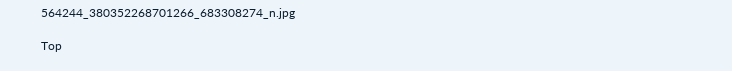564244_380352268701266_683308274_n.jpg

Top